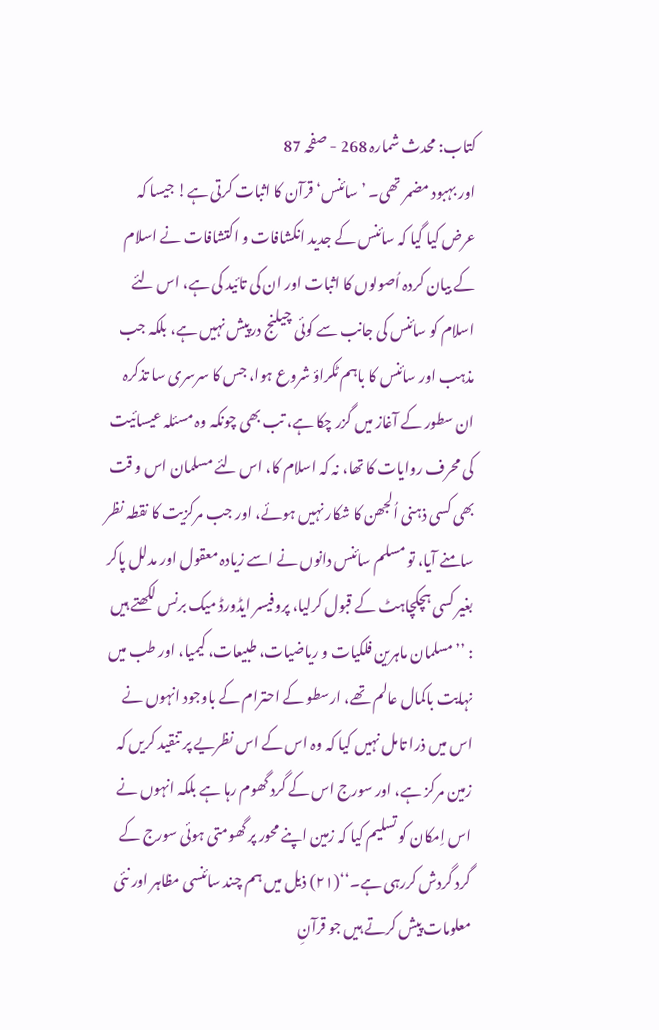کتاب: محدث شمارہ 268 - صفحہ 87
اور بہبود مضمر تھی۔ ’سائنس‘ قرآن کا اثبات کرتی ہے! جیسا کہ عرض کیا گیا کہ سائنس کے جدید انکشافات و اکتشافات نے اسلام کے بیان کردہ اُصولوں کا اثبات اور ان کی تائید کی ہے، اس لئے اسلام کو سائنس کی جانب سے کوئی چیلنج درپیش نہیں ہے، بلکہ جب مذہب اور سائنس کا باہم ٹکراؤ شروع ہوا، جس کا سرسری سا تذکرہ ان سطور کے آغاز میں گزر چکا ہے، تب بھی چونکہ وہ مسئلہ عیسائیت کی محرف روایات کا تھا، نہ کہ اسلام کا، اس لئے مسلمان اس و قت بھی کسی ذہنی اُلجھن کا شکار نہیں ہوئے، اور جب مرکزیت کا نقطہ نظر سامنے آیا، تو مسلم سائنس دانوں نے اسے زیادہ معقول اور مدلل پاکر بغیر کسی ہچکچاہٹ کے قبول کرلیا، پروفیسر ایڈورڈ میک برنس لکھتے ہیں : ’’مسلمان ماہرین فلکیات و ریاضیات، طبیعات، کیمیا، اور طب میں نہایت باکمال عالم تھے، ارسطو کے احترام کے باوجود انہوں نے اس میں ذرا تامل نہیں کیا کہ وہ اس کے اس نظریے پر تنقید کریں کہ زمین مرکز ہے، اور سورج اس کے گرد گھوم رہا ہے بلکہ انہوں نے اس اِمکان کو تسلیم کیا کہ زمین اپنے محور پر گھومتی ہوئی سورج کے گرد گردش کررہی ہے۔‘‘(۲۱) ذیل میں ہم چند سائنسی مظاہر اور نئی معلومات پیش کرتے ہیں جو قرآنِ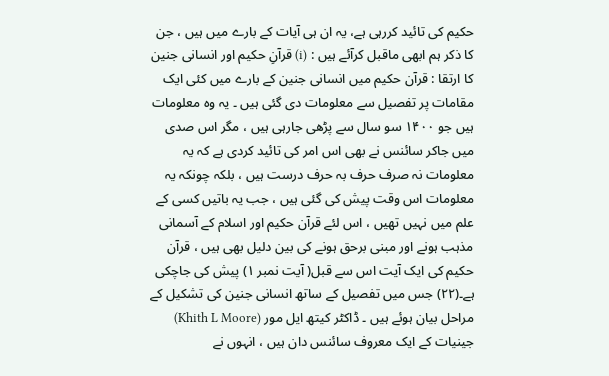حکیم کی تائید کررہی ہے، یہ ان ہی آیات کے بارے میں ہیں ، جن کا ذکر ہم ابھی ماقبل کرآئے ہیں : (i) قرآنِ حکیم اور انسانی جنین کا ارتقا : قرآن حکیم میں انسانی جنین کے بارے میں کئی ایک مقامات پر تفصیل سے معلومات دی گئی ہیں ۔ یہ وہ معلومات ہیں جو ۱۴۰۰ سو سال سے پڑھی جارہی ہیں ، مگر اس صدی میں جاکر سائنس نے بھی اس امر کی تائید کردی ہے کہ یہ معلومات نہ صرف حرف بہ حرف درست ہیں ، بلکہ چونکہ یہ معلومات اس وقت پیش کی گئی ہیں ، جب یہ باتیں کسی کے علم میں نہیں تھیں ، اس لئے قرآن حکیم اور اسلام کے آسمانی مذہب ہونے اور مبنی برحق ہونے کی بین دلیل بھی ہیں ، قرآن حکیم کی ایک آیت اس سے قبل( آیت نمبر ۱) پیش کی جاچکی ہے۔(۲۲) جس میں تفصیل کے ساتھ انسانی جنین کی تشکیل کے مراحل بیان ہوئے ہیں ۔ ڈاکٹر کیتھ ایل مور (Khith L Moore) جینیات کے ایک معروف سائنس دان ہیں ، انہوں نے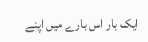ایک بار اس بارے میں اپنے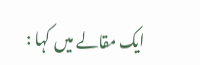ایک مقالے میں کہا :